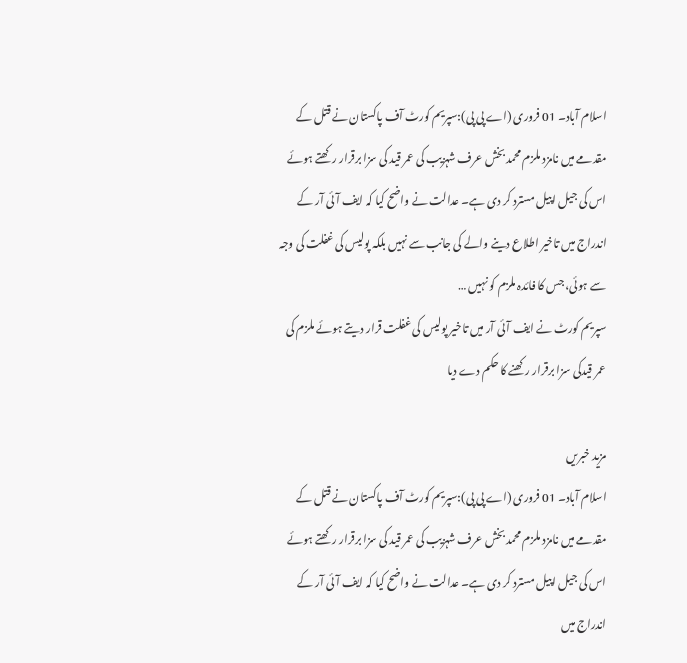اسلام آباد۔ 01 فروری (اے پی پی):سپریم کورٹ آف پاکستان نے قتل کے مقدمے میں نامزد ملزم محمد بخش عرف شہزیب کی عمر قید کی سزا برقرار رکھتے ہوئے اس کی جیل اپیل مسترد کر دی ہے۔ عدالت نے واضح کیا کہ ایف آئی آر کے اندراج میں تاخیر اطلاع دینے والے کی جانب سے نہیں بلکہ پولیس کی غفلت کی وجہ سے ہوئی، جس کا فائدہ ملزم کو نہیں …
سپریم کورٹ نے ایف آئی آر میں تاخیر پولیس کی غفلت قرار دیتے ہوئے ملزم کی عمر قیدکی سزا برقرار رکھنے کا حکم دے دیا

مزید خبریں
اسلام آباد۔ 01 فروری (اے پی پی):سپریم کورٹ آف پاکستان نے قتل کے مقدمے میں نامزد ملزم محمد بخش عرف شہزیب کی عمر قید کی سزا برقرار رکھتے ہوئے اس کی جیل اپیل مسترد کر دی ہے۔ عدالت نے واضح کیا کہ ایف آئی آر کے اندراج میں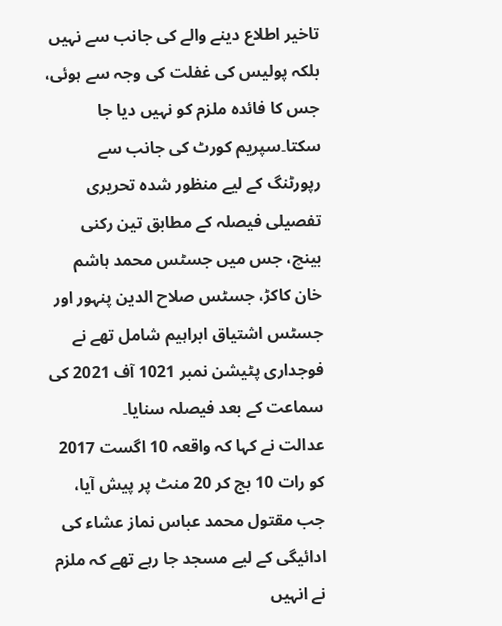تاخیر اطلاع دینے والے کی جانب سے نہیں بلکہ پولیس کی غفلت کی وجہ سے ہوئی، جس کا فائدہ ملزم کو نہیں دیا جا سکتا۔سپریم کورٹ کی جانب سے رپورٹنگ کے لیے منظور شدہ تحریری تفصیلی فیصلہ کے مطابق تین رکنی بینچ، جس میں جسٹس محمد ہاشم خان کاکڑ، جسٹس صلاح الدین پنہور اور جسٹس اشتیاق ابراہیم شامل تھے نے فوجداری پٹیشن نمبر 1021 آف 2021 کی سماعت کے بعد فیصلہ سنایا۔
عدالت نے کہا کہ واقعہ 10 اگست 2017 کو رات 10 بج کر 20 منٹ پر پیش آیا، جب مقتول محمد عباس نماز عشاء کی ادائیگی کے لیے مسجد جا رہے تھے کہ ملزم نے انہیں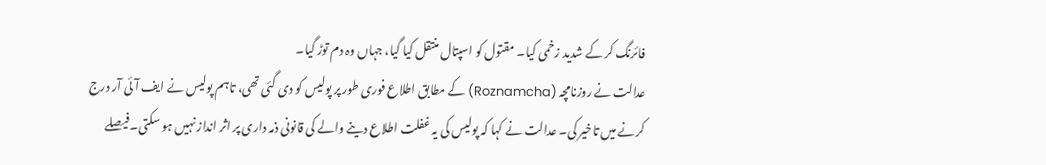فائرنگ کر کے شدید زخمی کیا۔ مقتول کو اسپتال منتقل کیا گیا، جہاں وہ دم توڑ گیا۔
عدالت نے روزنامچہ (Roznamcha) کے مطابق اطلاع فوری طور پر پولیس کو دی گئی تھی، تاہم پولیس نے ایف آئی آر درج کرنے میں تاخیر کی۔ عدالت نے کہا کہ پولیس کی یہ غفلت اطلاع دینے والے کی قانونی ذمہ داری پر اثر انداز نہیں ہو سکتی۔فیصلے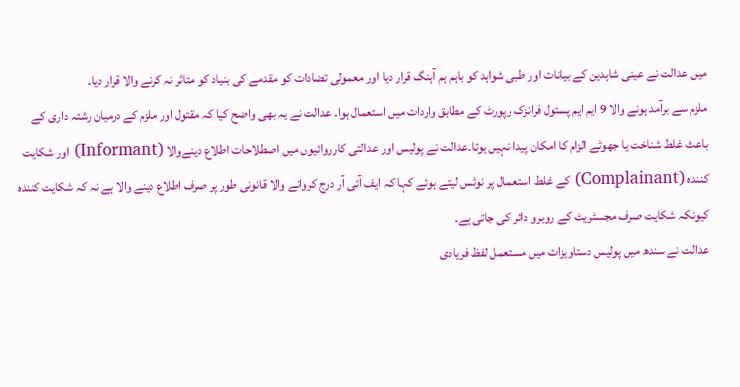میں عدالت نے عینی شاہدین کے بیانات اور طبی شواہد کو باہم ہم آہنگ قرار دیا اور معمولی تضادات کو مقدمے کی بنیاد کو متاثر نہ کرنے والا قرار دیا۔
ملزم سے برآمد ہونے والا 9 ایم ایم پستول فرانزک رپورٹ کے مطابق واردات میں استعمال ہوا۔ عدالت نے یہ بھی واضح کیا کہ مقتول اور ملزم کے درمیان رشتہ داری کے باعث غلط شناخت یا جھوٹے الزام کا امکان پیدا نہیں ہوتا۔عدالت نے پولیس اور عدالتی کارروائیوں میں اصطلاحات اطلاع دینےوالا (Informant) اور شکایت کنندہ (Complainant) کے غلط استعمال پر نوٹس لیتے ہوئے کہا کہ ایف آئی آر درج کروانے والا قانونی طور پر صرف اطلاع دینے والا ہے نہ کہ شکایت کنندہ کیونکہ شکایت صرف مجسٹریٹ کے روبرو دائر کی جاتی ہے۔
عدالت نے سندھ میں پولیس دستاویزات میں مستعمل لفظ فریادی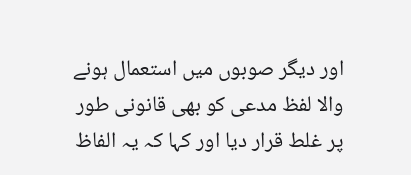اور دیگر صوبوں میں استعمال ہونے والا لفظ مدعی کو بھی قانونی طور پر غلط قرار دیا اور کہا کہ یہ الفاظ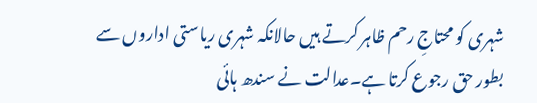شہری کو محتاجِ رحم ظاہر کرتے ہیں حالانکہ شہری ریاستی اداروں سے بطور حق رجوع کرتا ہے۔عدالت نے سندھ ہائی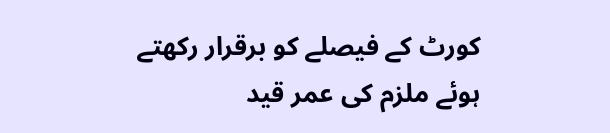کورٹ کے فیصلے کو برقرار رکھتے ہوئے ملزم کی عمر قید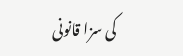کی سزا قانونی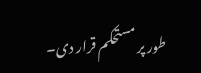طور پر مستحکم قرار دی۔